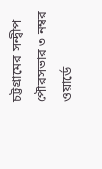চট্টগ্রামের সন্দ্বীপ পৌরসভার ৩ নম্বর ওয়ার্ডে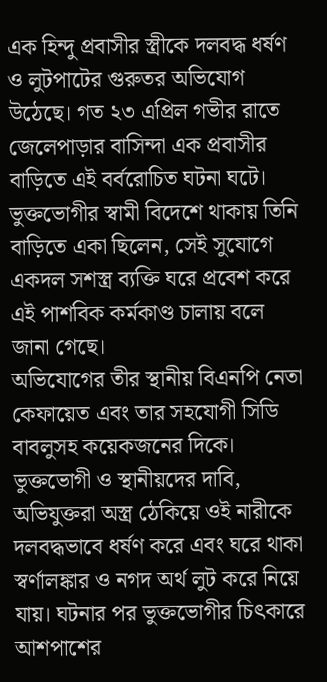এক হিন্দু প্রবাসীর স্ত্রীকে দলবদ্ধ ধর্ষণ ও লুটপাটের গুরুতর অভিযোগ উঠেছে। গত ২৩ এপ্রিল গভীর রাতে জেলেপাড়ার বাসিন্দা এক প্রবাসীর বাড়িতে এই বর্বরোচিত ঘটনা ঘটে। ভুক্তভোগীর স্বামী বিদেশে থাকায় তিনি বাড়িতে একা ছিলেন, সেই সুযোগে একদল সশস্ত্র ব্যক্তি ঘরে প্রবেশ করে এই পাশবিক কর্মকাণ্ড চালায় বলে জানা গেছে।
অভিযোগের তীর স্থানীয় বিএনপি নেতা কেফায়েত এবং তার সহযোগী সিডি বাবলুসহ কয়েকজনের দিকে। ভুক্তভোগী ও স্থানীয়দের দাবি, অভিযুক্তরা অস্ত্র ঠেকিয়ে ওই নারীকে দলবদ্ধভাবে ধর্ষণ করে এবং ঘরে থাকা স্বর্ণালঙ্কার ও নগদ অর্থ লুট করে নিয়ে যায়। ঘটনার পর ভুক্তভোগীর চিৎকারে আশপাশের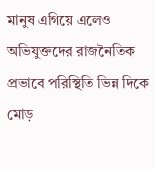মানুষ এগিয়ে এলেও অভিযুক্তদের রাজনৈতিক প্রভাবে পরিস্থিতি ভিন্ন দিকে মোড়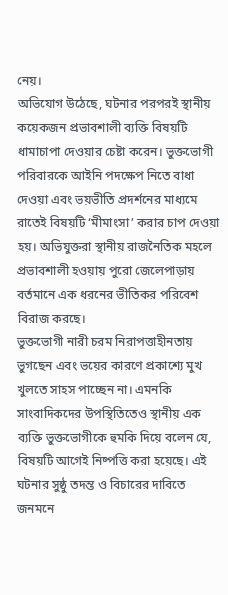নেয়।
অভিযোগ উঠেছে, ঘটনার পরপরই স্থানীয় কয়েকজন প্রভাবশালী ব্যক্তি বিষয়টি ধামাচাপা দেওয়ার চেষ্টা করেন। ভুক্তভোগী পরিবারকে আইনি পদক্ষেপ নিতে বাধা দেওয়া এবং ভয়ভীতি প্রদর্শনের মাধ্যমে রাতেই বিষয়টি ‘মীমাংসা’ করার চাপ দেওয়া হয়। অভিযুক্তরা স্থানীয় রাজনৈতিক মহলে প্রভাবশালী হওয়ায় পুরো জেলেপাড়ায় বর্তমানে এক ধরনের ভীতিকর পরিবেশ বিরাজ করছে।
ভুক্তভোগী নারী চরম নিরাপত্তাহীনতায় ভুগছেন এবং ভয়ের কারণে প্রকাশ্যে মুখ খুলতে সাহস পাচ্ছেন না। এমনকি সাংবাদিকদের উপস্থিতিতেও স্থানীয় এক ব্যক্তি ভুক্তভোগীকে হুমকি দিয়ে বলেন যে, বিষয়টি আগেই নিষ্পত্তি করা হয়েছে। এই ঘটনার সুষ্ঠু তদন্ত ও বিচারের দাবিতে জনমনে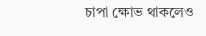চাপা ক্ষোভ থাকলেও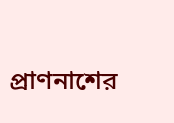প্রাণনাশের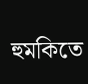হুমকিতে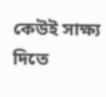কেউই সাক্ষ্য দিতে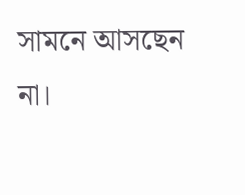সামনে আসছেন না।